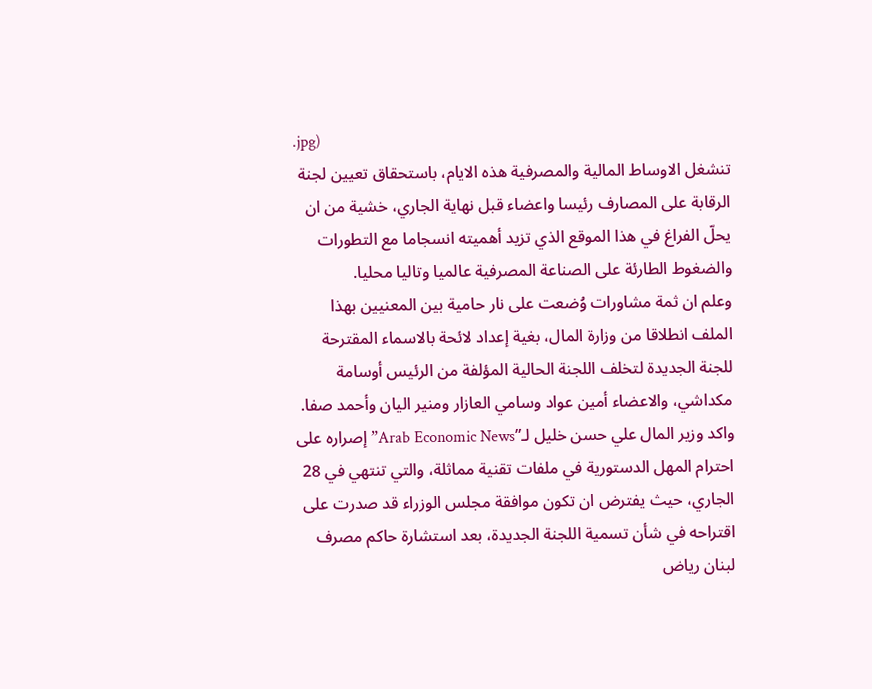.jpg)
تنشغل الاوساط المالية والمصرفية هذه الايام، باستحقاق تعيين لجنة الرقابة على المصارف رئيسا واعضاء قبل نهاية الجاري، خشية من ان يحلّ الفراغ في هذا الموقع الذي تزيد أهميته انسجاما مع التطورات والضغوط الطارئة على الصناعة المصرفية عالميا وتاليا محليا.
وعلم ان ثمة مشاورات وُضعت على نار حامية بين المعنيين بهذا الملف انطلاقا من وزارة المال، بغية إعداد لائحة بالاسماء المقترحة للجنة الجديدة لتخلف اللجنة الحالية المؤلفة من الرئيس أوسامة مكداشي، والاعضاء أمين عواد وسامي العازار ومنير اليان وأحمد صفا.
واكد وزير المال علي حسن خليل لـ”Arab Economic News” إصراره على احترام المهل الدستورية في ملفات تقنية مماثلة، والتي تنتهي في 28 الجاري، حيث يفترض ان تكون موافقة مجلس الوزراء قد صدرت على اقتراحه في شأن تسمية اللجنة الجديدة، بعد استشارة حاكم مصرف لبنان رياض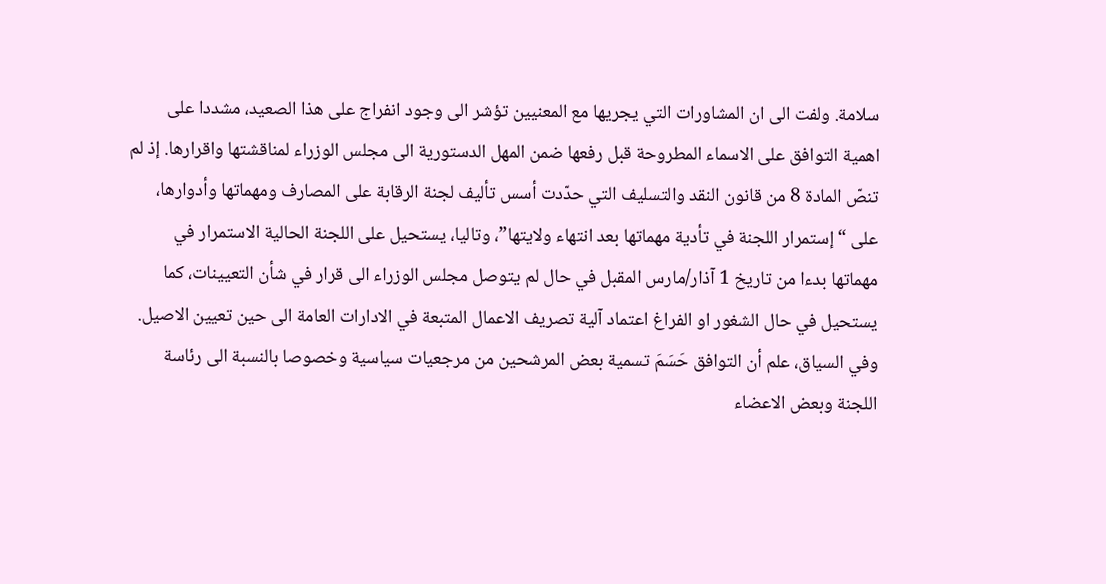سلامة. ولفت الى ان المشاورات التي يجريها مع المعنيين تؤشر الى وجود انفراج على هذا الصعيد، مشددا على اهمية التوافق على الاسماء المطروحة قبل رفعها ضمن المهل الدستورية الى مجلس الوزراء لمناقشتها واقرارها. إذ لم تنصّ المادة 8 من قانون النقد والتسليف التي حدّدت أسس تأليف لجنة الرقابة على المصارف ومهماتها وأدوارها، على “إستمرار اللجنة في تأدية مهماتها بعد انتهاء ولايتها”، وتاليا، يستحيل على اللجنة الحالية الاستمرار في مهماتها بدءا من تاريخ 1 آذار/مارس المقبل في حال لم يتوصل مجلس الوزراء الى قرار في شأن التعيينات، كما يستحيل في حال الشغور او الفراغ اعتماد آلية تصريف الاعمال المتبعة في الادارات العامة الى حين تعيين الاصيل.
وفي السياق، علم أن التوافق حَسَمَ تسمية بعض المرشحين من مرجعيات سياسية وخصوصا بالنسبة الى رئاسة اللجنة وبعض الاعضاء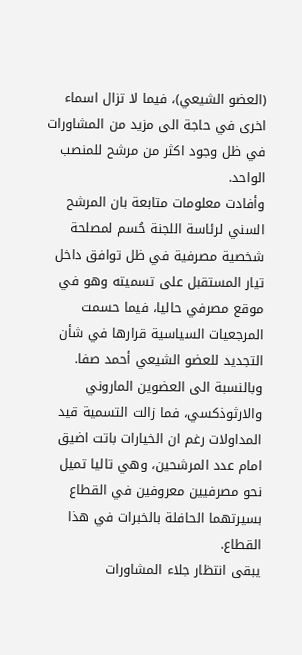(العضو الشيعي)، فيما لا تزال اسماء اخرى في حاجة الى مزيد من المشاورات في ظل وجود اكثر من مرشح للمنصب الواحد.
وأفادت معلومات متابعة بان المرشح السني لرئاسة اللجنة حُسم لمصلحة شخصية مصرفية في ظل توافق داخل تيار المستقبل على تسميته وهو في موقع مصرفي حاليا، فيما حسمت المرجعيات السياسية قرارها في شأن التجديد للعضو الشيعي أحمد صفا. وبالنسبة الى العضوين الماروني والارثوذكسي، فما زالت التسمية قيد المداولات رغم ان الخيارات باتت اضيق امام عدد المرشحين، وهي تاليا تميل نحو مصرفيين معروفين في القطاع بسيرتهما الحافلة بالخبرات في هذا القطاع.
يبقى انتظار جلاء المشاورات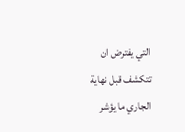التي يفترض ان تتكشف قبل نهاية الجاري ما يؤشر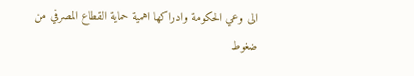الى وعي الحكومة وادراكها اهمية حماية القطاع المصرفي من ضغوط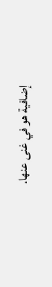إضافية هو في غنى عنها.